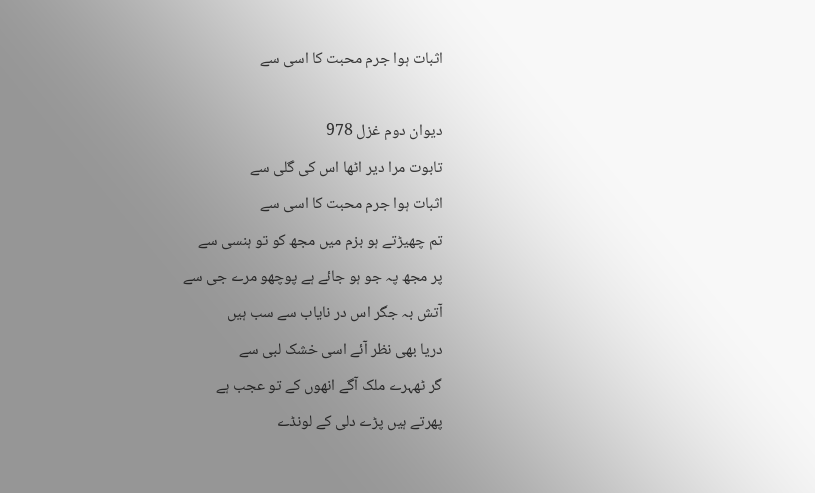اثبات ہوا جرم محبت کا اسی سے

دیوان دوم غزل 978
تابوت مرا دیر اٹھا اس کی گلی سے
اثبات ہوا جرم محبت کا اسی سے
تم چھیڑتے ہو بزم میں مجھ کو تو ہنسی سے
پر مجھ پہ جو ہو جائے ہے پوچھو مرے جی سے
آتش بہ جگر اس در نایاب سے سب ہیں
دریا بھی نظر آئے اسی خشک لبی سے
گر ٹھہرے ملک آگے انھوں کے تو عجب ہے
پھرتے ہیں پڑے دلی کے لونڈے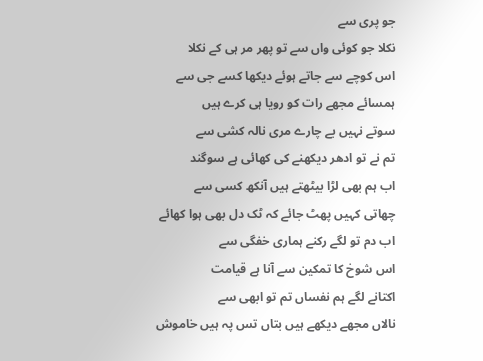جو پری سے
نکلا جو کوئی واں سے تو پھر مر ہی کے نکلا
اس کوچے سے جاتے ہوئے دیکھا کسے جی سے
ہمسائے مجھے رات کو رویا ہی کرے ہیں
سوتے نہیں بے چارے مری نالہ کشی سے
تم نے تو ادھر دیکھنے کی کھائی ہے سوگند
اب ہم بھی لڑا بیٹھتے ہیں آنکھ کسی سے
چھاتی کہیں پھٹ جائے کہ ٹک دل بھی ہوا کھائے
اب دم تو لگے رکنے ہماری خفگی سے
اس شوخ کا تمکین سے آنا ہے قیامت
اکتانے لگے ہم نفساں تم تو ابھی سے
نالاں مجھے دیکھے ہیں بتاں تس پہ ہیں خاموش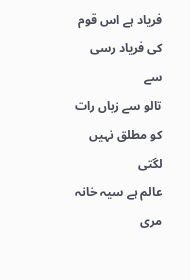فریاد ہے اس قوم کی فریاد رسی سے
تالو سے زباں رات کو مطلق نہیں لگتی
عالم ہے سیہ خانہ مری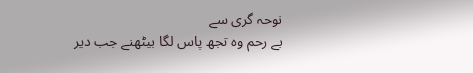نوحہ گری سے
بے رحم وہ تجھ پاس لگا بیٹھنے جب دیر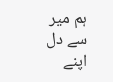ہم میر سے دل اپنے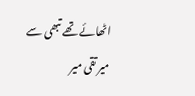اٹھائے تھے تبھی سے
میر تقی میر